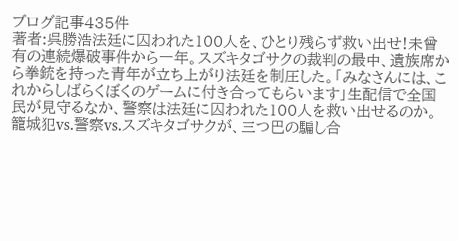ブログ記事435件
著者:呉勝浩法廷に囚われた100人を、ひとり残らず救い出せ!未曾有の連続爆破事件から一年。スズキタゴサクの裁判の最中、遺族席から拳銃を持った青年が立ち上がり法廷を制圧した。「みなさんには、これからしばらくぼくのゲームに付き合ってもらいます」生配信で全国民が見守るなか、警察は法廷に囚われた100人を救い出せるのか。籠城犯vs.警察vs.スズキタゴサクが、三つ巴の騙し合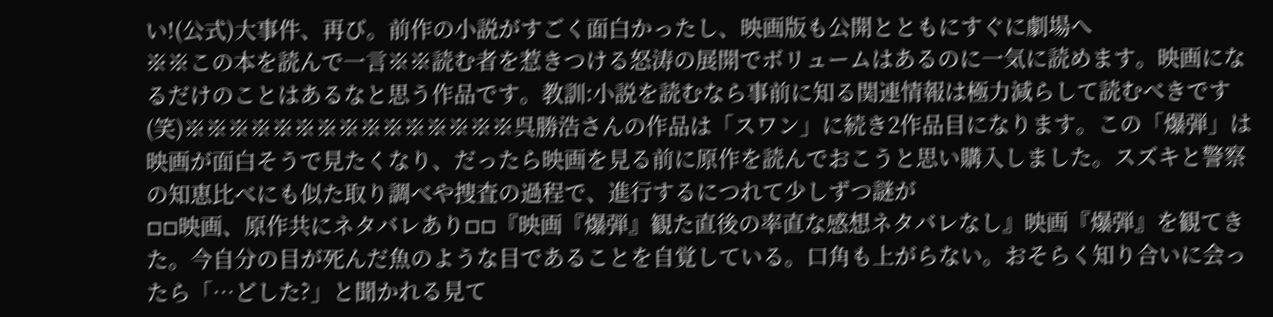い!(公式)大事件、再び。前作の小説がすごく面白かったし、映画版も公開とともにすぐに劇場へ
※※この本を読んで一言※※読む者を惹きつける怒涛の展開でボリュームはあるのに一気に読めます。映画になるだけのことはあるなと思う作品です。教訓:小説を読むなら事前に知る関連情報は極力減らして読むべきです(笑)※※※※※※※※※※※※※※※呉勝浩さんの作品は「スワン」に続き2作品目になります。この「爆弾」は映画が面白そうで見たくなり、だったら映画を見る前に原作を読んでおこうと思い購入しました。スズキと警察の知恵比べにも似た取り調べや捜査の過程で、進行するにつれて少しずつ謎が
◽◽映画、原作共にネタバレあり◽◽『映画『爆弾』観た直後の率直な感想ネタバレなし』映画『爆弾』を観てきた。今自分の目が死んだ魚のような目であることを自覚している。口角も上がらない。おそらく知り合いに会ったら「…どした?」と聞かれる見て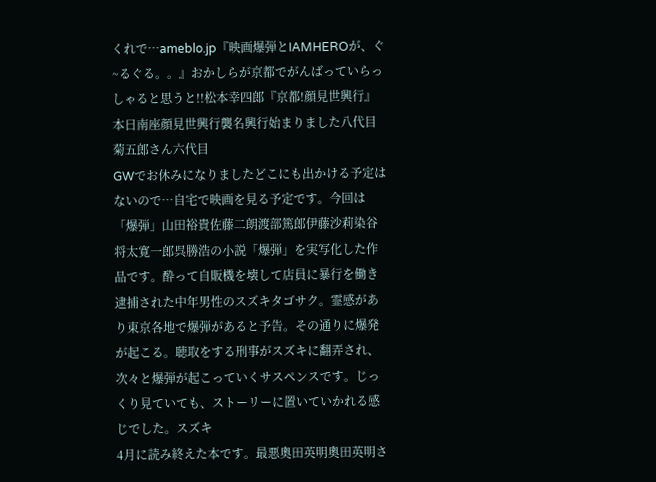くれで…ameblo.jp『映画爆弾とIAMHEROが、ぐ~るぐる。。』おかしらが京都でがんばっていらっしゃると思うと!!松本幸四郎『京都!顔見世興行』本日南座顔見世興行襲名興行始まりました八代目菊五郎さん六代目
GWでお休みになりましたどこにも出かける予定はないので…自宅で映画を見る予定です。今回は「爆弾」山田裕貴佐藤二朗渡部篤郎伊藤沙莉染谷将太寛一郎呉勝浩の小説「爆弾」を実写化した作品です。酔って自販機を壊して店員に暴行を働き逮捕された中年男性のスズキタゴサク。霊感があり東京各地で爆弾があると予告。その通りに爆発が起こる。聴取をする刑事がスズキに翻弄され、次々と爆弾が起こっていくサスペンスです。じっくり見ていても、ストーリーに置いていかれる感じでした。スズキ
4月に読み終えた本です。最悪奧田英明奧田英明さ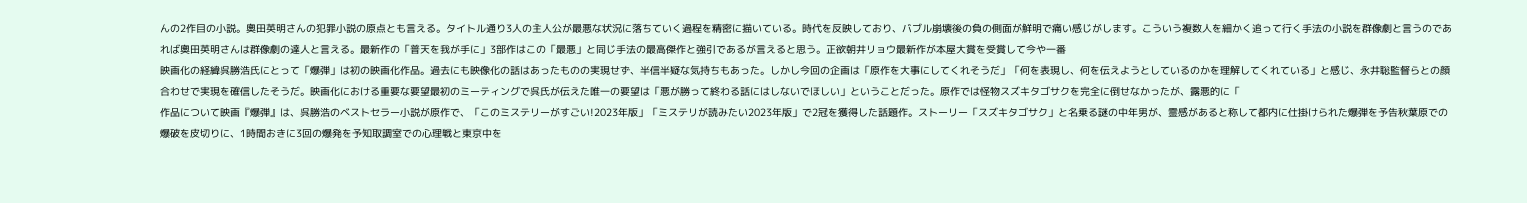んの2作目の小説。奧田英明さんの犯罪小説の原点とも言える。タイトル通り3人の主人公が最悪な状況に落ちていく過程を精密に描いている。時代を反映しており、バブル崩壊後の負の側面が鮮明で痛い感じがします。こういう複数人を細かく追って行く手法の小説を群像劇と言うのであれば奧田英明さんは群像劇の達人と言える。最新作の「普天を我が手に」3部作はこの「最悪」と同じ手法の最高傑作と強引であるが言えると思う。正欲朝井リョウ最新作が本屋大賞を受賞して今や一番
映画化の経緯呉勝浩氏にとって「爆弾」は初の映画化作品。過去にも映像化の話はあったものの実現せず、半信半疑な気持ちもあった。しかし今回の企画は「原作を大事にしてくれそうだ」「何を表現し、何を伝えようとしているのかを理解してくれている」と感じ、永井聡監督らとの顔合わせで実現を確信したそうだ。映画化における重要な要望最初のミーティングで呉氏が伝えた唯一の要望は「悪が勝って終わる話にはしないでほしい」ということだった。原作では怪物スズキタゴサクを完全に倒せなかったが、露悪的に「
作品について映画『爆弾』は、呉勝浩のベストセラー小説が原作で、「このミステリーがすごい!2023年版」「ミステリが読みたい2023年版」で2冠を獲得した話題作。ストーリー「スズキタゴサク」と名乗る謎の中年男が、霊感があると称して都内に仕掛けられた爆弾を予告秋葉原での爆破を皮切りに、1時間おきに3回の爆発を予知取調室での心理戦と東京中を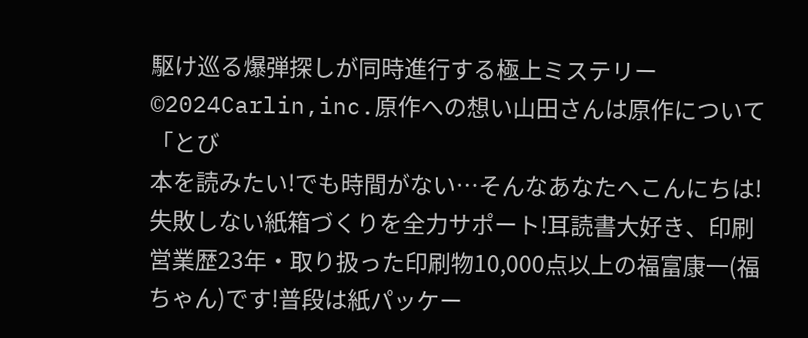駆け巡る爆弾探しが同時進行する極上ミステリー©2024Carlin,inc.原作への想い山田さんは原作について「とび
本を読みたい!でも時間がない…そんなあなたへこんにちは!失敗しない紙箱づくりを全力サポート!耳読書大好き、印刷営業歴23年・取り扱った印刷物10,000点以上の福富康一(福ちゃん)です!普段は紙パッケー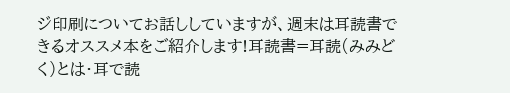ジ印刷についてお話ししていますが、週末は耳読書できるオススメ本をご紹介します!耳読書=耳読(みみどく)とは・耳で読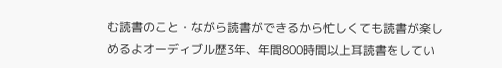む読書のこと・ながら読書ができるから忙しくても読書が楽しめるよオーディブル歴3年、年間800時間以上耳読書をしてい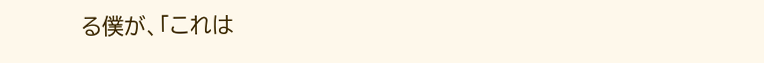る僕が、「これは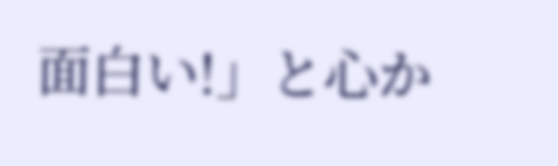面白い!」と心か